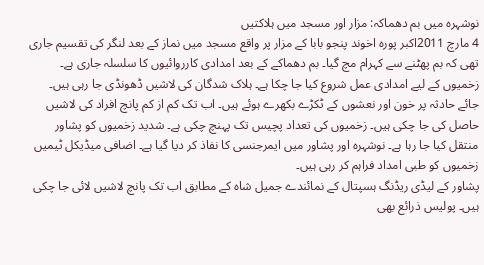نوشہرہ میں بم دھماکہ: مزار اور مسجد میں ہلاکتیں
4 مارچ 2011اکبر پورہ اخوند پنجو بابا کے مزار پر واقع مسجد میں نماز کے بعد لنگر کی تقسیم جاری تھی کہ بم پھٹنے سے کہرام مچ گیا۔ بم دھماکے کے بعد امدادی کارروائیوں کا سلسلہ جاری ہے۔ زخمیوں کے لیے امدادی عمل شروع کیا جا چکا ہے۔ ہلاک شدگان کی لاشیں ڈھونڈی جا رہی ہیں۔
جائے حادثہ پر خون اور نعشوں کے ٹکڑے بکھرے ہوئے ہیں۔ اب تک کم از کم پانچ افراد کی لاشیں حاصل کی جا چکی ہیں۔ زخمیوں کی تعداد پچیس تک پہنچ چکی ہے۔ شدید زخمیوں کو پشاور منتقل کیا جا رہا ہے۔ نوشہرہ اور پشاور میں ایمرجنسی کا نفاذ کر دیا گیا ہے۔ اضافی میڈیکل ٹیمیں زخمیوں کو طبی امداد فراہم کر رہی ہیں۔
پشاور کے لیڈی ریڈنگ ہسپتال کے نمائندے جمیل شاہ کے مطابق اب تک پانچ لاشیں لائی جا چکی ہیں۔ پولیس ذرائع بھی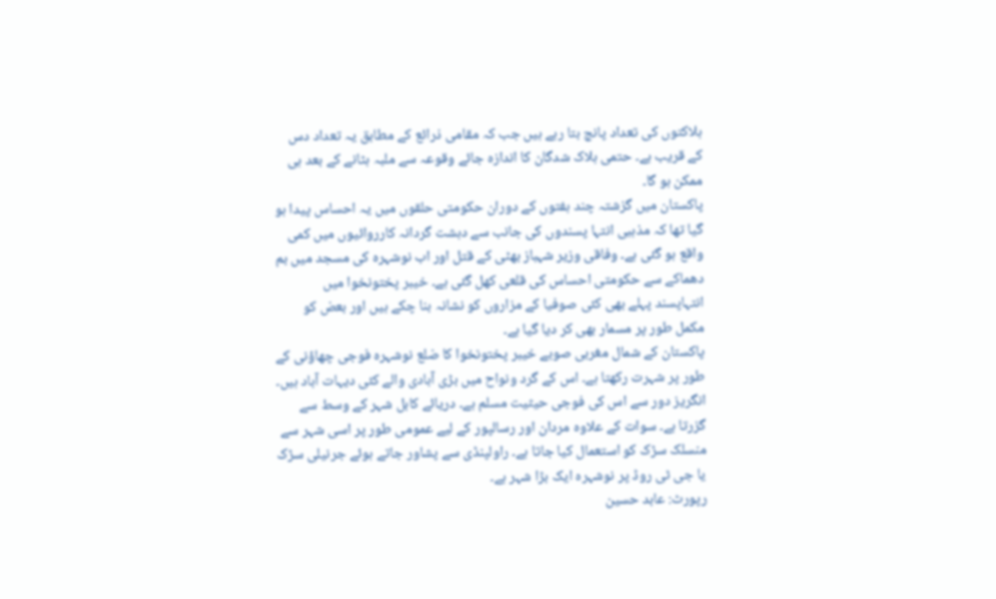ہلاکتوں کی تعداد پانچ بتا رہے ہیں جب کہ مقامی ذرائع کے مطابق یہ تعداد دس کے قریب ہے۔ حتمی ہلاک شدگان کا اندازہ جائے وقوعہ سے ملبہ ہٹانے کے بعد ہی ممکن ہو گا۔
پاکستان میں گزشتہ چند ہفتوں کے دوران حکومتی حلقوں میں یہ احساس پیدا ہو گیا تھا کہ مذہبی انتہا پسندوں کی جانب سے دہشت گردانہ کارروائیوں میں کمی واقع ہو گئی ہے۔ وفاقی وزیر شہباز بھٹی کے قتل اور اب نوشہرہ کی مسجد میں بم دھماکے سے حکومتی احساس کی قلعی کھل گئی ہے۔ خیبر پختونخوا میں انتہاپسند پہلے بھی کئی صوفیا کے مزاروں کو نشانہ بنا چکے ہیں اور بعض کو مکمل طور پر مسمار بھی کر دیا گیا ہے۔
پاکستان کے شمال مغربی صوبے خیبر پختونخوا کا ضلع نوشہرہ فوجی چھاؤنی کے طور پر شہرت رکھتا ہے۔ اس کے گرد ونواح میں بڑی آبادی والے کئی دیہات آباد ہیں۔ انگریز دور سے اس کی فوجی حیثیت مسلم ہے۔ دریائے کابل شہر کے وسط سے گزرتا ہے۔ سوات کے علاوہ مردان اور رسالپور کے لیے عمومی طور پر اسی شہر سے منسلک سڑک کو استعمال کیا جاتا ہے۔ راولپنڈی سے پشاور جاتے ہوئے جرنیلی سڑک یا جی ٹی روڈ پر نوشہرہ ایک بڑا شہر ہے۔
رپورٹ: عابد حسین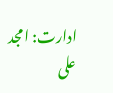ادارت: امجد علی